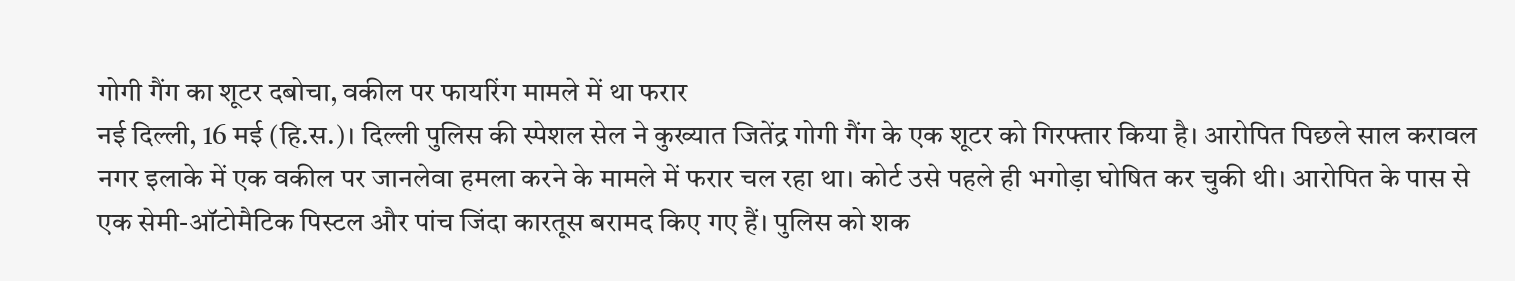गोगी गैंग का शूटर दबोचा, वकील पर फायरिंग मामले में था फरार
नई दिल्ली, 16 मई (हि.स.)। दिल्ली पुलिस की स्पेशल सेल ने कुख्यात जितेंद्र गोगी गैंग के एक शूटर को गिरफ्तार किया है। आरोपित पिछले साल करावल नगर इलाके में एक वकील पर जानलेवा हमला करने के मामले में फरार चल रहा था। कोर्ट उसे पहले ही भगोड़ा घोषित कर चुकी थी। आरोपित के पास से एक सेमी-ऑटोमैटिक पिस्टल और पांच जिंदा कारतूस बरामद किए गए हैं। पुलिस को शक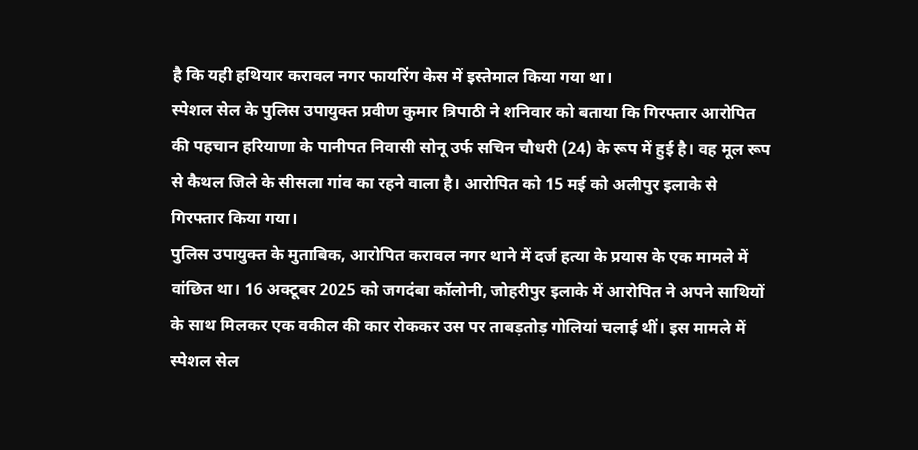है कि यही हथियार करावल नगर फायरिंग केस में इस्तेमाल किया गया था।
स्पेशल सेल के पुलिस उपायुक्त प्रवीण कुमार त्रिपाठी ने शनिवार को बताया कि गिरफ्तार आरोपित की पहचान हरियाणा के पानीपत निवासी सोनू उर्फ सचिन चौधरी (24) के रूप में हुई है। वह मूल रूप से कैथल जिले के सीसला गांव का रहने वाला है। आरोपित को 15 मई को अलीपुर इलाके से गिरफ्तार किया गया।
पुलिस उपायुक्त के मुताबिक, आरोपित करावल नगर थाने में दर्ज हत्या के प्रयास के एक मामले में वांछित था। 16 अक्टूबर 2025 को जगदंबा कॉलोनी, जोहरीपुर इलाके में आरोपित ने अपने साथियों के साथ मिलकर एक वकील की कार रोककर उस पर ताबड़तोड़ गोलियां चलाई थीं। इस मामले में स्पेशल सेल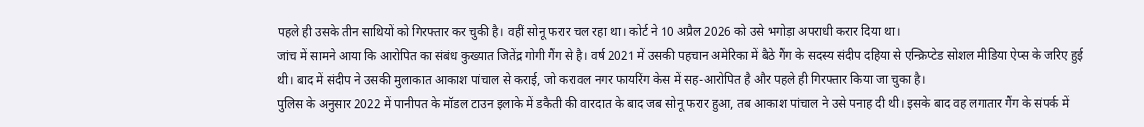पहले ही उसके तीन साथियों को गिरफ्तार कर चुकी है। वहीं सोनू फरार चल रहा था। कोर्ट ने 10 अप्रैल 2026 को उसे भगोड़ा अपराधी करार दिया था।
जांच में सामने आया कि आरोपित का संबंध कुख्यात जितेंद्र गोगी गैंग से है। वर्ष 2021 में उसकी पहचान अमेरिका में बैठे गैंग के सदस्य संदीप दहिया से एन्क्रिप्टेड सोशल मीडिया ऐप्स के जरिए हुई थी। बाद में संदीप ने उसकी मुलाकात आकाश पांचाल से कराई, जो करावल नगर फायरिंग केस में सह-आरोपित है और पहले ही गिरफ्तार किया जा चुका है।
पुलिस के अनुसार 2022 में पानीपत के मॉडल टाउन इलाके में डकैती की वारदात के बाद जब सोनू फरार हुआ, तब आकाश पांचाल ने उसे पनाह दी थी। इसके बाद वह लगातार गैंग के संपर्क में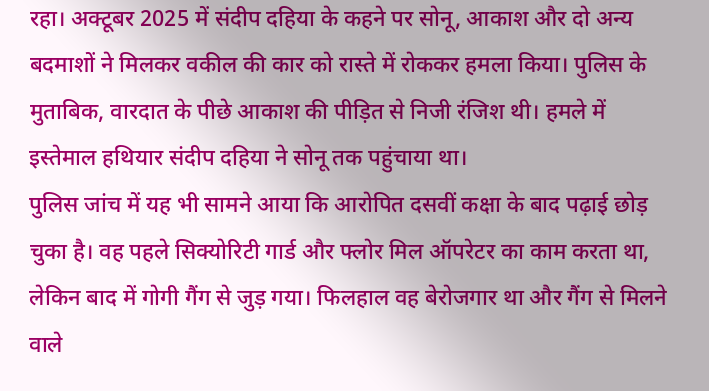रहा। अक्टूबर 2025 में संदीप दहिया के कहने पर सोनू, आकाश और दो अन्य बदमाशों ने मिलकर वकील की कार को रास्ते में रोककर हमला किया। पुलिस के मुताबिक, वारदात के पीछे आकाश की पीड़ित से निजी रंजिश थी। हमले में इस्तेमाल हथियार संदीप दहिया ने सोनू तक पहुंचाया था।
पुलिस जांच में यह भी सामने आया कि आरोपित दसवीं कक्षा के बाद पढ़ाई छोड़ चुका है। वह पहले सिक्योरिटी गार्ड और फ्लोर मिल ऑपरेटर का काम करता था, लेकिन बाद में गोगी गैंग से जुड़ गया। फिलहाल वह बेरोजगार था और गैंग से मिलने वाले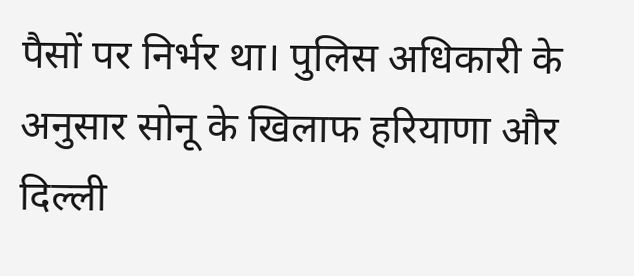पैसों पर निर्भर था। पुलिस अधिकारी के अनुसार सोनू के खिलाफ हरियाणा और दिल्ली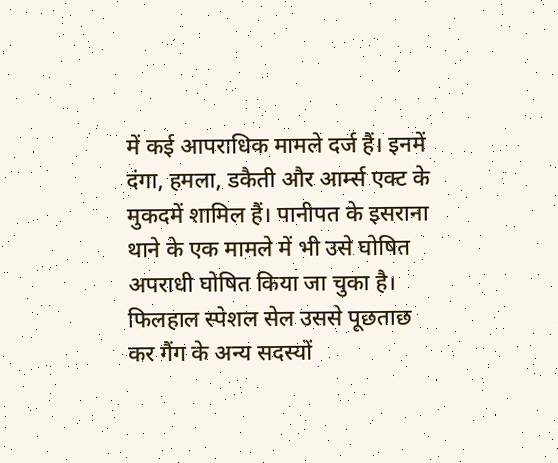में कई आपराधिक मामले दर्ज हैं। इनमें दंगा, हमला, डकैती और आर्म्स एक्ट के मुकदमें शामिल हैं। पानीपत के इसराना थाने के एक मामले में भी उसे घोषित अपराधी घोषित किया जा चुका है। फिलहाल स्पेशल सेल उससे पूछताछ कर गैंग के अन्य सदस्यों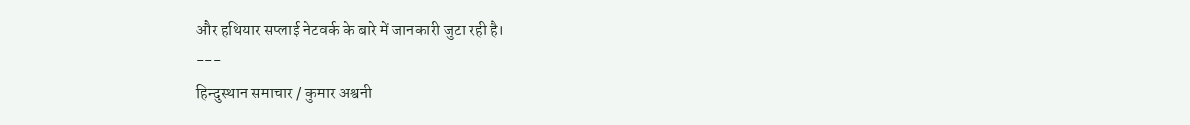और हथियार सप्लाई नेटवर्क के बारे में जानकारी जुटा रही है।
---
हिन्दुस्थान समाचार / कुमार अश्वनी